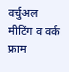वर्चुअल मीटिंग व वर्क फ्राम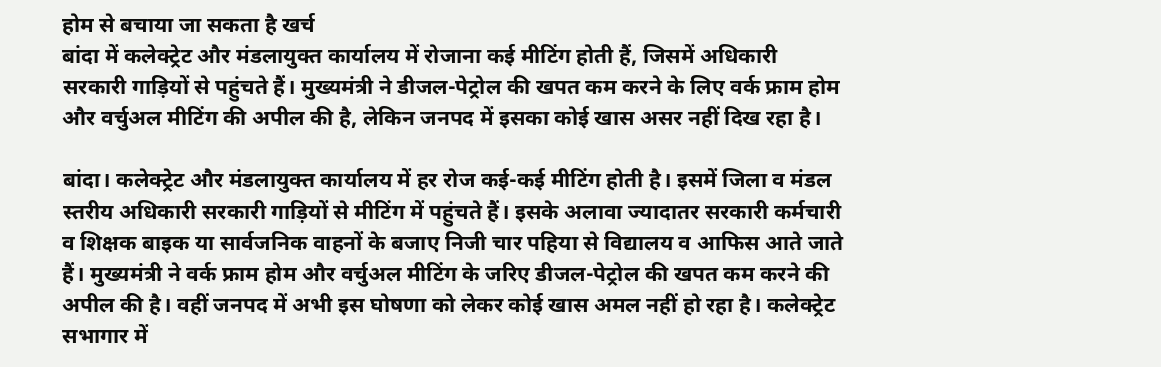होम से बचाया जा सकता है खर्च
बांदा में कलेक्ट्रेट और मंडलायुक्त कार्यालय में रोजाना कई मीटिंग होती हैं, जिसमें अधिकारी सरकारी गाड़ियों से पहुंचते हैं। मुख्यमंत्री ने डीजल-पेट्रोल की खपत कम करने के लिए वर्क फ्राम होम और वर्चुअल मीटिंग की अपील की है, लेकिन जनपद में इसका कोई खास असर नहीं दिख रहा है।

बांदा। कलेक्ट्रेट और मंडलायुक्त कार्यालय में हर रोज कई-कई मीटिंग होती है। इसमें जिला व मंडल स्तरीय अधिकारी सरकारी गाड़ियों से मीटिंग में पहुंचते हैं। इसके अलावा ज्यादातर सरकारी कर्मचारी व शिक्षक बाइक या सार्वजनिक वाहनों के बजाए निजी चार पहिया से विद्यालय व आफिस आते जाते हैं। मुख्यमंत्री ने वर्क फ्राम होम और वर्चुअल मीटिंग के जरिए डीजल-पेट्रोल की खपत कम करने की अपील की है। वहीं जनपद में अभी इस घोषणा को लेकर कोई खास अमल नहीं हो रहा है। कलेक्ट्रेट सभागार में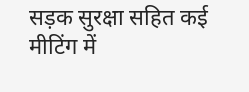सड़क सुरक्षा सहित कई मीटिंग में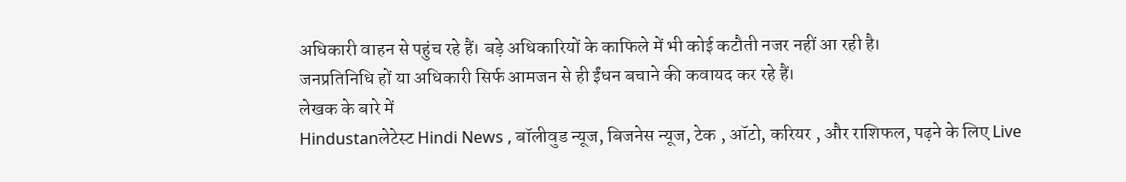अधिकारी वाहन से पहुंच रहे हैं। बड़े अधिकारियों के काफिले में भी कोई कटौती नजर नहीं आ रही है।
जनप्रतिनिधि हों या अधिकारी सिर्फ आमजन से ही ईंधन बचाने की कवायद कर रहे हैं।
लेखक के बारे में
Hindustanलेटेस्ट Hindi News , बॉलीवुड न्यूज, बिजनेस न्यूज, टेक , ऑटो, करियर , और राशिफल, पढ़ने के लिए Live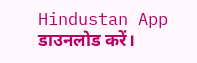Hindustan App डाउनलोड करें।